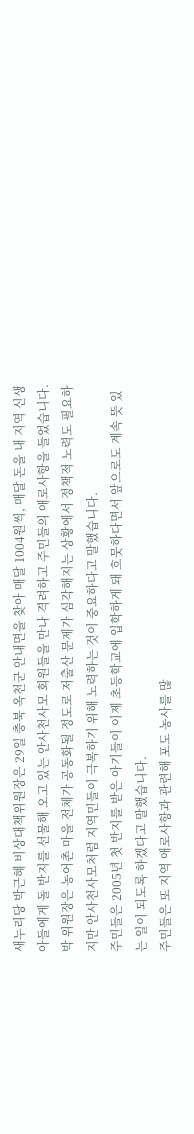새누리당 박근혜 비상대책위원장은 29일 충북 옥천군 안내면을 찾아 매달 1004원씩, 매달 돈을 내 지역 신생아들에게 돌 반지를 선물해 오고 있는 안사천사모 회원들을 만나 격려하고 주민들의 애로사항을 들었습니다.
박 위원장은 농어촌 마을 전체가 공동화될 정도로 저출산 문제가 심각해지는 상황에서 정책적 노력도 필요하지만 안사천사모처럼 지역민들이 극복하기 위해 노력하는 것이 중요하다고 말했습니다.
주민들은 2005년 첫 반지를 받은 아기들이 이제 초등학교에 입학하게 돼 흐뭇하다면서 앞으로도 계속 뜻 있는 일이 되도록 하겠다고 말했습니다.
주민들은 또 지역 애로사항과 관련해 포도 농사를 많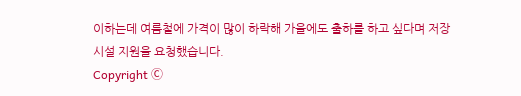이하는데 여름철에 가격이 많이 하락해 가을에도 출하를 하고 싶다며 저장시설 지원을 요청했습니다.
Copyright Ⓒ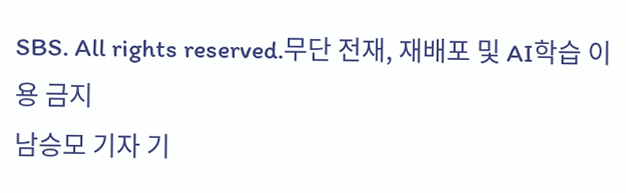SBS. All rights reserved.무단 전재, 재배포 및 AI학습 이용 금지
남승모 기자 기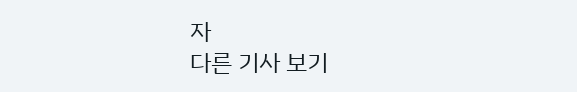자
다른 기사 보기